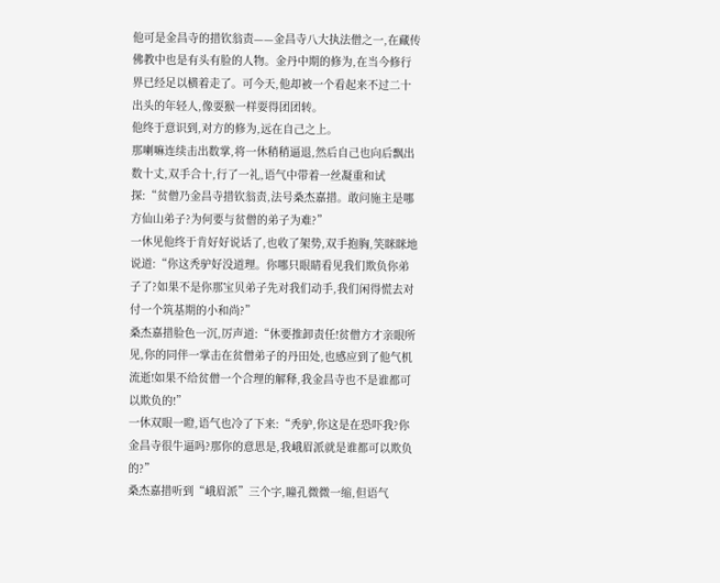他可是金昌寺的措钦翁责——金昌寺八大执法僧之一,在藏传佛教中也是有头有脸的人物。金丹中期的修为,在当今修行界已经足以横着走了。可今天,他却被一个看起来不过二十出头的年轻人,像耍猴一样耍得团团转。
他终于意识到,对方的修为,远在自己之上。
那喇嘛连续击出数掌,将一休稍稍逼退,然后自己也向后飘出数十丈,双手合十,行了一礼,语气中带着一丝凝重和试探:“贫僧乃金昌寺措钦翁责,法号桑杰嘉措。敢问施主是哪方仙山弟子?为何要与贫僧的弟子为难?”
一休见他终于肯好好说话了,也收了架势,双手抱胸,笑眯眯地说道:“你这秃驴好没道理。你哪只眼睛看见我们欺负你弟子了?如果不是你那宝贝弟子先对我们动手,我们闲得慌去对付一个筑基期的小和尚?”
桑杰嘉措脸色一沉,厉声道:“休要推卸责任!贫僧方才亲眼所见,你的同伴一掌击在贫僧弟子的丹田处,也感应到了他气机流逝!如果不给贫僧一个合理的解释,我金昌寺也不是谁都可以欺负的!”
一休双眼一瞪,语气也冷了下来:“秃驴,你这是在恐吓我?你金昌寺很牛逼吗?那你的意思是,我峨眉派就是谁都可以欺负的?”
桑杰嘉措听到“峨眉派”三个字,瞳孔微微一缩,但语气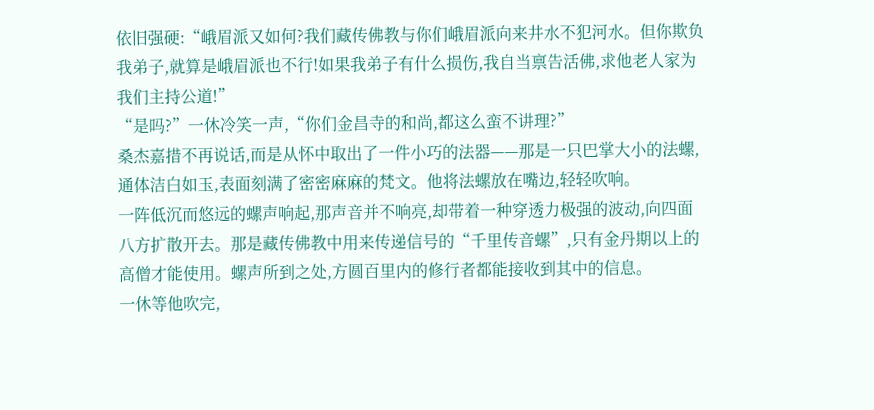依旧强硬:“峨眉派又如何?我们藏传佛教与你们峨眉派向来井水不犯河水。但你欺负我弟子,就算是峨眉派也不行!如果我弟子有什么损伤,我自当禀告活佛,求他老人家为我们主持公道!”
“是吗?”一休冷笑一声,“你们金昌寺的和尚,都这么蛮不讲理?”
桑杰嘉措不再说话,而是从怀中取出了一件小巧的法器——那是一只巴掌大小的法螺,通体洁白如玉,表面刻满了密密麻麻的梵文。他将法螺放在嘴边,轻轻吹响。
一阵低沉而悠远的螺声响起,那声音并不响亮,却带着一种穿透力极强的波动,向四面八方扩散开去。那是藏传佛教中用来传递信号的“千里传音螺”,只有金丹期以上的高僧才能使用。螺声所到之处,方圆百里内的修行者都能接收到其中的信息。
一休等他吹完,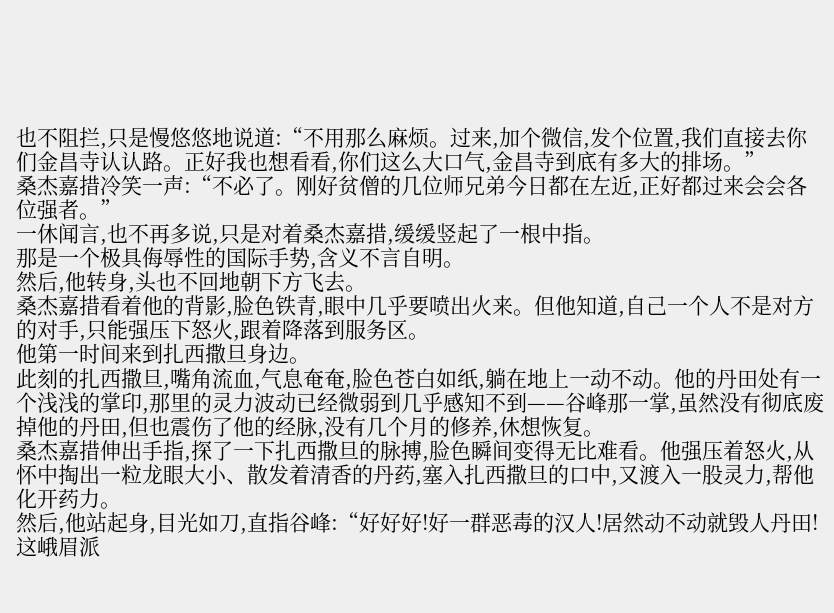也不阻拦,只是慢悠悠地说道:“不用那么麻烦。过来,加个微信,发个位置,我们直接去你们金昌寺认认路。正好我也想看看,你们这么大口气,金昌寺到底有多大的排场。”
桑杰嘉措冷笑一声:“不必了。刚好贫僧的几位师兄弟今日都在左近,正好都过来会会各位强者。”
一休闻言,也不再多说,只是对着桑杰嘉措,缓缓竖起了一根中指。
那是一个极具侮辱性的国际手势,含义不言自明。
然后,他转身,头也不回地朝下方飞去。
桑杰嘉措看着他的背影,脸色铁青,眼中几乎要喷出火来。但他知道,自己一个人不是对方的对手,只能强压下怒火,跟着降落到服务区。
他第一时间来到扎西撒旦身边。
此刻的扎西撒旦,嘴角流血,气息奄奄,脸色苍白如纸,躺在地上一动不动。他的丹田处有一个浅浅的掌印,那里的灵力波动已经微弱到几乎感知不到——谷峰那一掌,虽然没有彻底废掉他的丹田,但也震伤了他的经脉,没有几个月的修养,休想恢复。
桑杰嘉措伸出手指,探了一下扎西撒旦的脉搏,脸色瞬间变得无比难看。他强压着怒火,从怀中掏出一粒龙眼大小、散发着清香的丹药,塞入扎西撒旦的口中,又渡入一股灵力,帮他化开药力。
然后,他站起身,目光如刀,直指谷峰:“好好好!好一群恶毒的汉人!居然动不动就毁人丹田!这峨眉派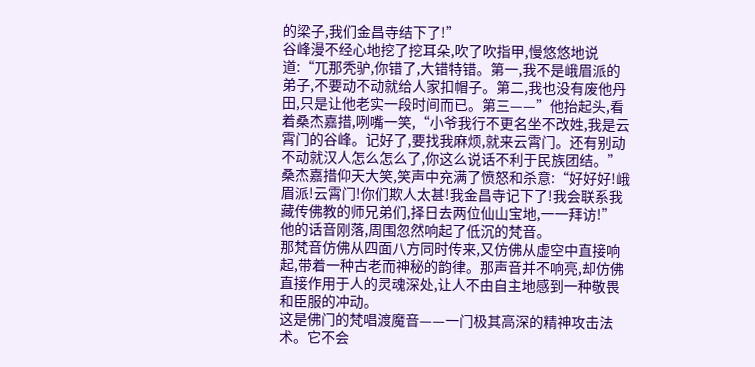的梁子,我们金昌寺结下了!”
谷峰漫不经心地挖了挖耳朵,吹了吹指甲,慢悠悠地说道:“兀那秃驴,你错了,大错特错。第一,我不是峨眉派的弟子,不要动不动就给人家扣帽子。第二,我也没有废他丹田,只是让他老实一段时间而已。第三——”他抬起头,看着桑杰嘉措,咧嘴一笑,“小爷我行不更名坐不改姓,我是云霄门的谷峰。记好了,要找我麻烦,就来云霄门。还有别动不动就汉人怎么怎么了,你这么说话不利于民族团结。”
桑杰嘉措仰天大笑,笑声中充满了愤怒和杀意:“好好好!峨眉派!云霄门!你们欺人太甚!我金昌寺记下了!我会联系我藏传佛教的师兄弟们,择日去两位仙山宝地,一一拜访!”
他的话音刚落,周围忽然响起了低沉的梵音。
那梵音仿佛从四面八方同时传来,又仿佛从虚空中直接响起,带着一种古老而神秘的韵律。那声音并不响亮,却仿佛直接作用于人的灵魂深处,让人不由自主地感到一种敬畏和臣服的冲动。
这是佛门的梵唱渡魔音——一门极其高深的精神攻击法术。它不会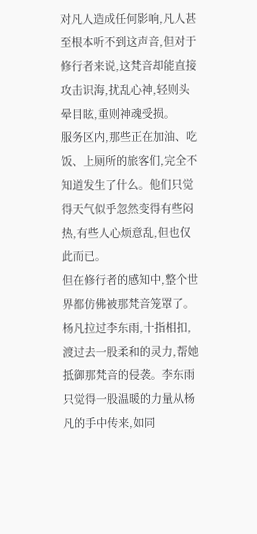对凡人造成任何影响,凡人甚至根本听不到这声音,但对于修行者来说,这梵音却能直接攻击识海,扰乱心神,轻则头晕目眩,重则神魂受损。
服务区内,那些正在加油、吃饭、上厕所的旅客们,完全不知道发生了什么。他们只觉得天气似乎忽然变得有些闷热,有些人心烦意乱,但也仅此而已。
但在修行者的感知中,整个世界都仿佛被那梵音笼罩了。
杨凡拉过李东雨,十指相扣,渡过去一股柔和的灵力,帮她抵御那梵音的侵袭。李东雨只觉得一股温暖的力量从杨凡的手中传来,如同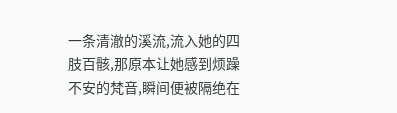一条清澈的溪流,流入她的四肢百骸,那原本让她感到烦躁不安的梵音,瞬间便被隔绝在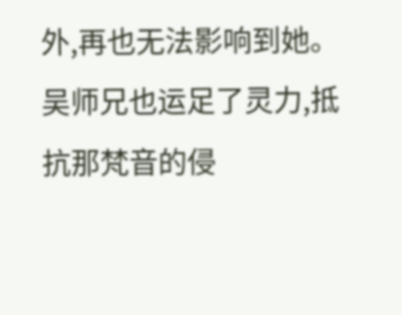外,再也无法影响到她。
吴师兄也运足了灵力,抵抗那梵音的侵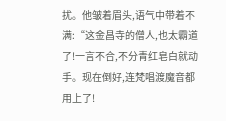扰。他皱着眉头,语气中带着不满:“这金昌寺的僧人,也太霸道了!一言不合,不分青红皂白就动手。现在倒好,连梵唱渡魔音都用上了!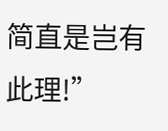简直是岂有此理!”